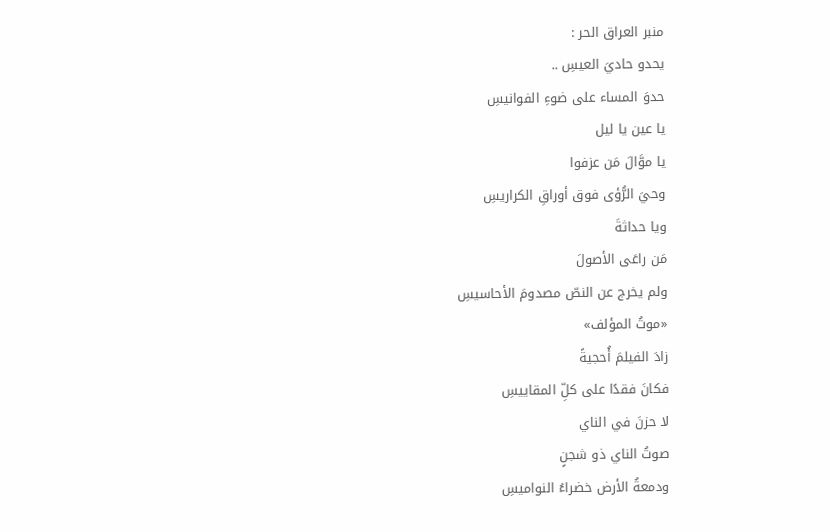منبر العراق الحر :
يحدو حاديَ العيسِ ..
حدوَ المساء على ضوءِ الفوانيسِ
يا عين يا ليل
يا موَّالَ مَن عزفوا
وحيَ الرُّؤى فوق أوراقِ الكراريسِ
ويا حداثةَ
مَن راعَى الأصولَ
ولم يخرج عن النصّ مصدومَ الأحاسيسِ
«موتُ المؤلف»
زادَ الفيلمَ أُحجيةً
فكانَ فقدًا على كلِّ المقاييسِ
لا حزنَ في الناي
صوتُ الناي ذو شجنٍ
ودمعةُ الأرض خضراءُ النواميسِ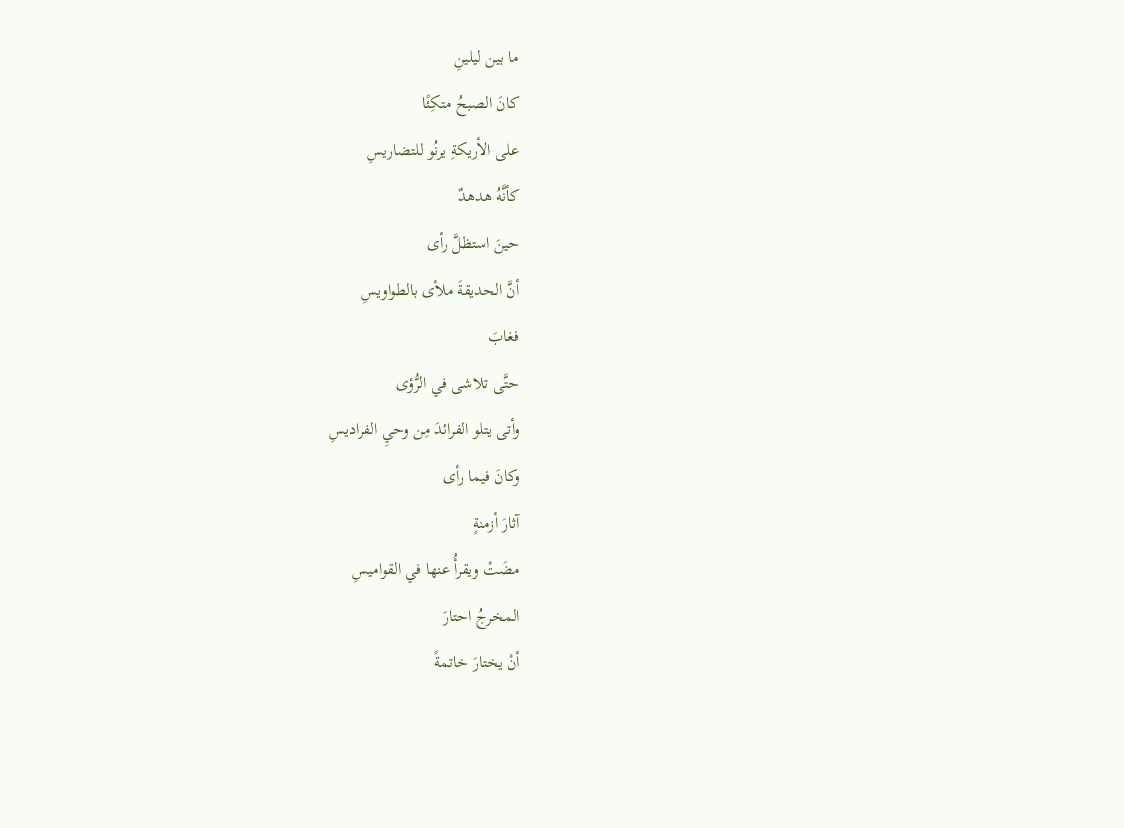ما بين ليلينِ
كانَ الصبحُ متكِئًا
على الأريكةِ يرنُو للتضاريسِ
كأنَّهُ هدهدٌ
حينَ استظلَّ رأى
أنَّ الحديقةَ ملأى بالطواويسِ
فغابَ
حتَّى تلاشى في الرُّؤى
وأتى يتلو الفرائدَ مِن وحيِ الفراديسِ
وكانَ فيما رأى
آثارَ أزمنةٍ
مضَتْ ويقرأُ عنها في القواميسِ
المخرجُ احتارَ
أنْ يختارَ خاتمةً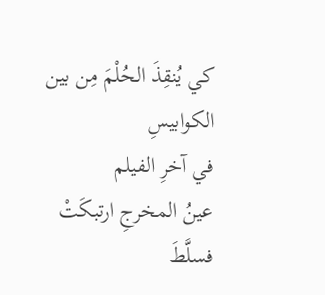كي يُنقِذَ الحُلْمَ مِن بين الكوابيسِ
في آخرِ الفيلم
عينُ المخرجِ ارتبكَتْ
فسلَّطَ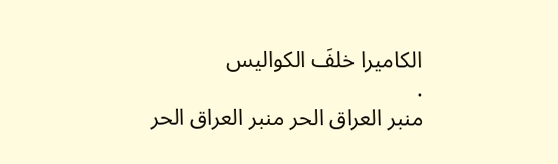الكاميرا خلفَ الكواليس
.
منبر العراق الحر منبر العراق الحر